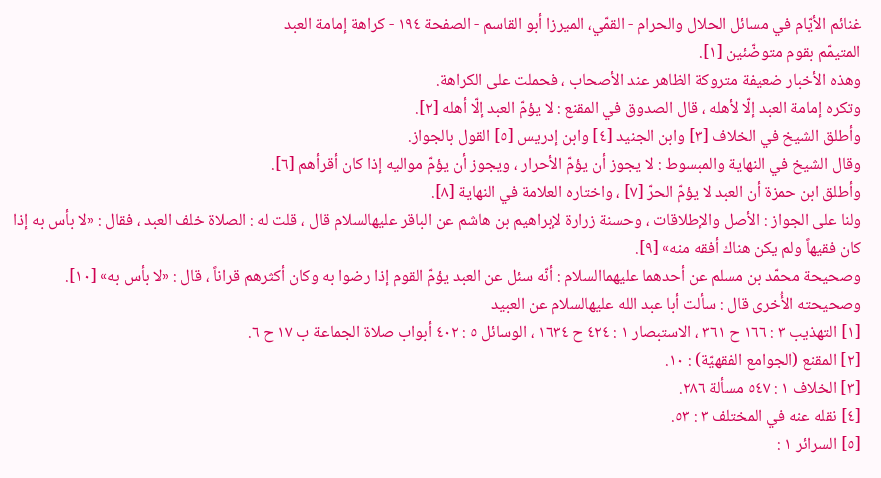غنائم الأيّام في مسائل الحلال والحرام - القمّي، الميرزا أبو القاسم - الصفحة ١٩٤ - كراهة إمامة العبد
المتيمّم بقوم متوضّئين [١].
وهذه الأخبار ضعيفة متروكة الظاهر عند الأصحاب ، فحملت على الكراهة.
وتكره إمامة العبد إلّا لأهله ، قال الصدوق في المقنع : لا يؤمّ العبد إلّا أهله [٢].
وأطلق الشيخ في الخلاف [٣] وابن الجنيد [٤] وابن إدريس [٥] القول بالجواز.
وقال الشيخ في النهاية والمبسوط : لا يجوز أن يؤمّ الأحرار ، ويجوز أن يؤمّ مواليه إذا كان أقرأهم [٦].
وأطلق ابن حمزة أن العبد لا يؤمّ الحرّ [٧] ، واختاره العلامة في النهاية [٨].
ولنا على الجواز : الأصل والإطلاقات ، وحسنة زرارة لإبراهيم بن هاشم عن الباقر عليهالسلام قال ، قلت له : الصلاة خلف العبد ، فقال : «لا بأس به إذا كان فقيهاً ولم يكن هناك أفقه منه» [٩].
وصحيحة محمّد بن مسلم عن أحدهما عليهماالسلام : أنّه سئل عن العبد يؤمّ القوم إذا رضوا به وكان أكثرهم قراناً ، قال : «لا بأس به» [١٠].
وصحيحته الأُخرى قال : سألت أبا عبد الله عليهالسلام عن العبيد
[١] التهذيب ٣ : ١٦٦ ح ٣٦١ ، الاستبصار ١ : ٤٢٤ ح ١٦٣٤ ، الوسائل ٥ : ٤٠٢ أبواب صلاة الجماعة ب ١٧ ح ٦.
[٢] المقنع (الجوامع الفقهيّة) : ١٠.
[٣] الخلاف ١ : ٥٤٧ مسألة ٢٨٦.
[٤] نقله عنه في المختلف ٣ : ٥٣.
[٥] السرائر ١ :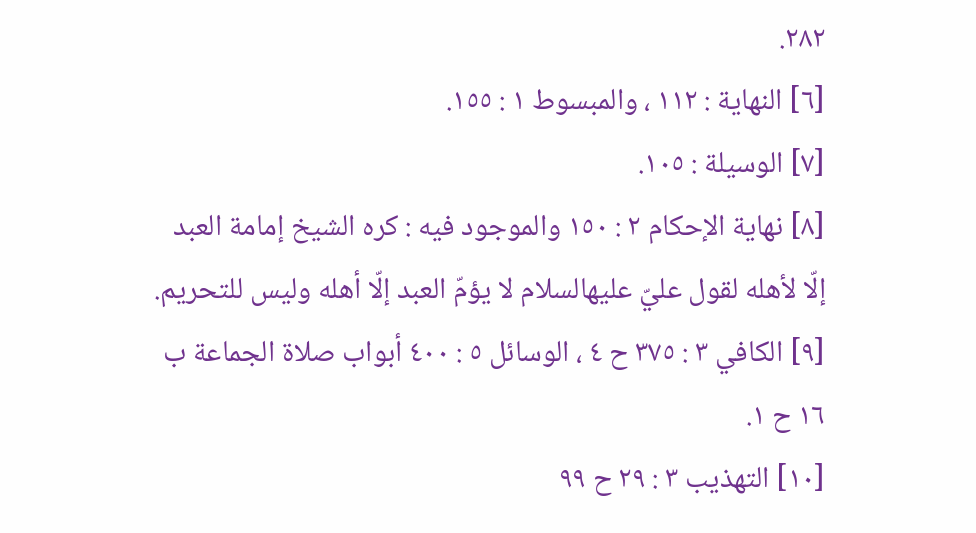٢٨٢.
[٦] النهاية : ١١٢ ، والمبسوط ١ : ١٥٥.
[٧] الوسيلة : ١٠٥.
[٨] نهاية الإحكام ٢ : ١٥٠ والموجود فيه : كره الشيخ إمامة العبد إلّا لأهله لقول عليّ عليهالسلام لا يؤمّ العبد إلّا أهله وليس للتحريم.
[٩] الكافي ٣ : ٣٧٥ ح ٤ ، الوسائل ٥ : ٤٠٠ أبواب صلاة الجماعة ب ١٦ ح ١.
[١٠] التهذيب ٣ : ٢٩ ح ٩٩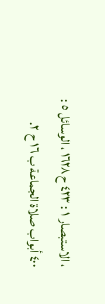، الاستبصار ١ : ٤٢٣ ح ١٦٢٨ ، الوسائل ٥ : ٤٠٠ أبواب صلاة الجماعة ب ١٦ ح ٢.